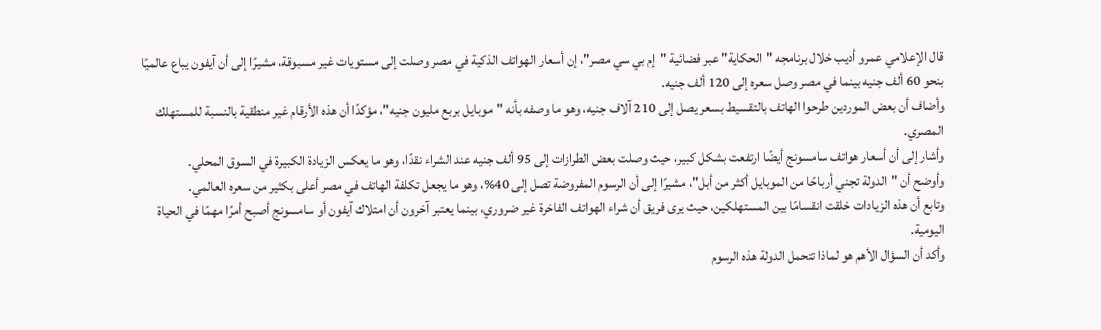قال الإعلامي عمرو أديب خلال برنامجه "الحكاية" عبر فضائية "إم بي سي مصر"، إن أسعار الهواتف الذكية في مصر وصلت إلى مستويات غير مسبوقة، مشيرًا إلى أن آيفون يباع عالميًا بنحو 60 ألف جنيه بينما في مصر وصل سعره إلى 120 ألف جنيه.
وأضاف أن بعض الموردين طرحوا الهاتف بالتقسيط بسعر يصل إلى 210 آلاف جنيه، وهو ما وصفه بأنه "موبايل بربع مليون جنيه"، مؤكدًا أن هذه الأرقام غير منطقية بالنسبة للمستهلك المصري.
وأشار إلى أن أسعار هواتف سامسونج أيضًا ارتفعت بشكل كبير، حيث وصلت بعض الطرازات إلى 95 ألف جنيه عند الشراء نقدًا، وهو ما يعكس الزيادة الكبيرة في السوق المحلي.
وأوضح أن "الدولة تجني أرباحًا من الموبايل أكثر من أبل"، مشيرًا إلى أن الرسوم المفروضة تصل إلى 40%، وهو ما يجعل تكلفة الهاتف في مصر أعلى بكثير من سعره العالمي.
وتابع أن هذه الزيادات خلقت انقسامًا بين المستهلكين، حيث يرى فريق أن شراء الهواتف الفاخرة غير ضروري، بينما يعتبر آخرون أن امتلاك آيفون أو سامسونج أصبح أمرًا مهمًا في الحياة اليومية.
وأكد أن السؤال الأهم هو لماذا تتحمل الدولة هذه الرسوم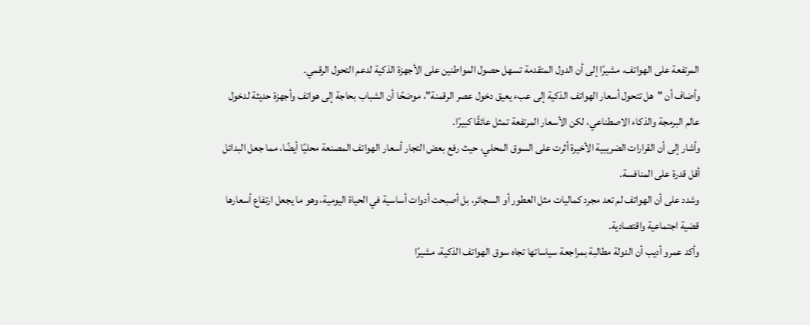المرتفعة على الهواتف، مشيرًا إلى أن الدول المتقدمة تسهل حصول المواطنين على الأجهزة الذكية لدعم التحول الرقمي.
وأضاف أن "هل تتحول أسعار الهواتف الذكية إلى عبء يعيق دخول عصر الرقمنة"، موضحًا أن الشباب بحاجة إلى هواتف وأجهزة حديثة لدخول عالم البرمجة والذكاء الاصطناعي، لكن الأسعار المرتفعة تمثل عائقًا كبيرًا.
وأشار إلى أن القرارات الضريبية الأخيرة أثرت على السوق المحلي، حيث رفع بعض التجار أسعار الهواتف المصنعة محليًا أيضًا، مما جعل البدائل أقل قدرة على المنافسة.
وشدد على أن الهواتف لم تعد مجرد كماليات مثل العطور أو السجائر، بل أصبحت أدوات أساسية في الحياة اليومية، وهو ما يجعل ارتفاع أسعارها قضية اجتماعية واقتصادية.
وأكد عمرو أديب أن الدولة مطالبة بمراجعة سياساتها تجاه سوق الهواتف الذكية، مشيرًا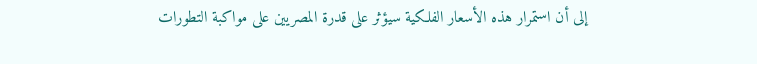إلى أن استمرار هذه الأسعار الفلكية سيؤثر على قدرة المصريين على مواكبة التطورات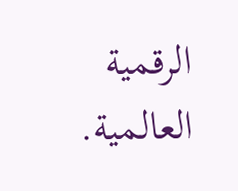الرقمية العالمية.